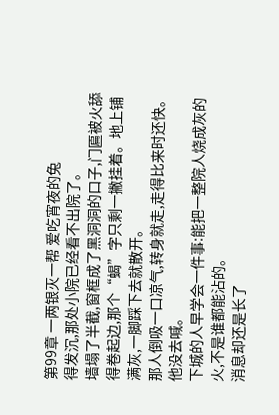第99章 一两银灭一帮 爱吃宵夜的兔
得发沉,那处小院已经看不出院了。
墙塌了半截,窗框成了黑洞洞的口子,门匾被火舔得卷起边,那个“蝎”字只剩一撇挂着。地上铺满灰,一脚踩下去就散开。
那人倒吸一口凉气,转身就走,走得比来时还快。
他没去喊。
下城的人早学会一件事:能把一整院人烧成灰的火,不是谁都能沾的。
消息却还是长了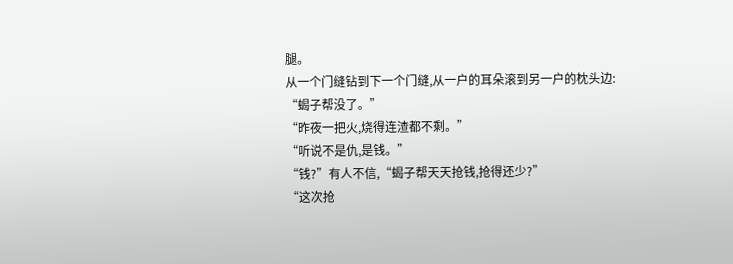腿。
从一个门缝钻到下一个门缝,从一户的耳朵滚到另一户的枕头边:
“蝎子帮没了。”
“昨夜一把火,烧得连渣都不剩。”
“听说不是仇,是钱。”
“钱?”有人不信,“蝎子帮天天抢钱,抢得还少?”
“这次抢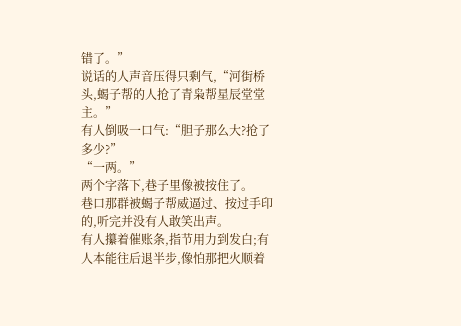错了。”
说话的人声音压得只剩气,“河街桥头,蝎子帮的人抢了青枭帮星辰堂堂主。”
有人倒吸一口气:“胆子那么大?抢了多少?”
“一两。”
两个字落下,巷子里像被按住了。
巷口那群被蝎子帮威逼过、按过手印的,听完并没有人敢笑出声。
有人攥着催账条,指节用力到发白;有人本能往后退半步,像怕那把火顺着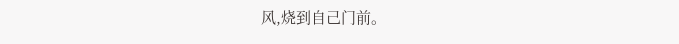风,烧到自己门前。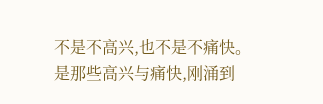不是不高兴,也不是不痛快。
是那些高兴与痛快,刚涌到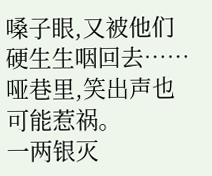嗓子眼,又被他们硬生生咽回去……哑巷里,笑出声也可能惹祸。
一两银灭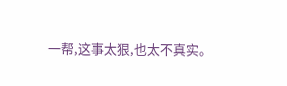一帮,这事太狠,也太不真实。